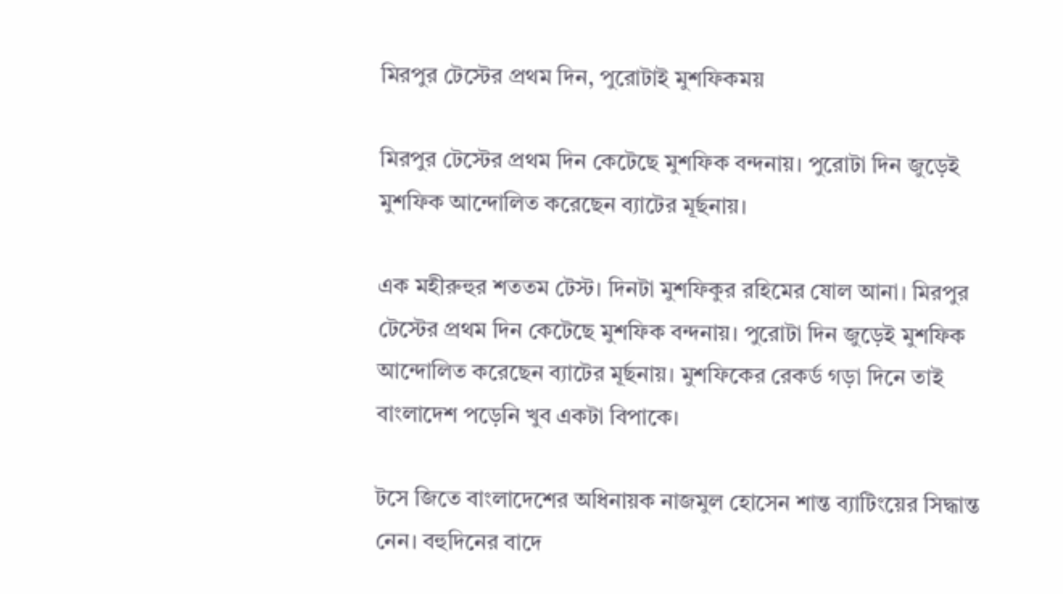মিরপুর টেস্টের প্রথম দিন, পুরোটাই মুশফিকময়

মিরপুর টেস্টের প্রথম দিন কেটেছে মুশফিক বন্দনায়। পুরোটা দিন জুড়েই মুশফিক আন্দোলিত করেছেন ব্যাটের মূর্ছনায়।

এক মহীরুহুর শততম টেস্ট। দিনটা মুশফিকুর রহিমের ষোল আনা। মিরপুর টেস্টের প্রথম দিন কেটেছে মুশফিক বন্দনায়। পুরোটা দিন জুড়েই মুশফিক আন্দোলিত করেছেন ব্যাটের মূর্ছনায়। মুশফিকের রেকর্ড গড়া দিনে তাই বাংলাদেশ পড়েনি খুব একটা বিপাকে।

টসে জিতে বাংলাদেশের অধিনায়ক নাজমুল হোসেন শান্ত ব্যাটিংয়ের সিদ্ধান্ত নেন। বহুদিনের বাদে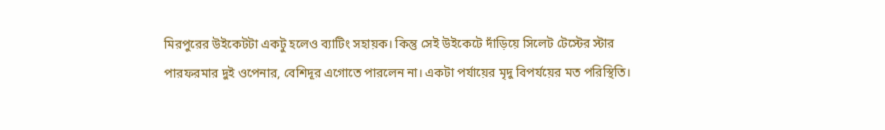মিরপুরের উইকেটটা একটু হলেও ব্যাটিং সহায়ক। কিন্তু সেই উইকেটে দাঁড়িয়ে সিলেট টেস্টের স্টার পারফরমার দুই ওপেনার, বেশিদূর এগোতে পারলেন না। একটা পর্যায়ের মৃদু বিপর্যয়ের মত পরিস্থিতি।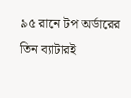৯৫ রানে টপ অর্ডারের তিন ব্যাটারই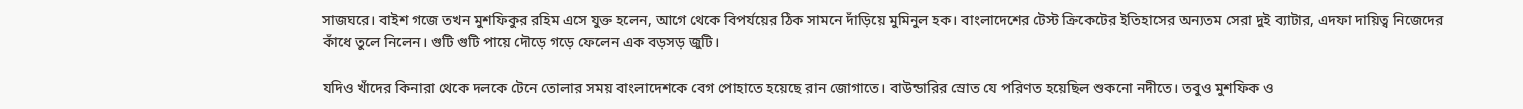সাজঘরে। বাইশ গজে তখন মুশফিকুর রহিম এসে যুক্ত হলেন, আগে থেকে বিপর্যয়ের ঠিক সামনে দাঁড়িয়ে মুমিনুল হক। বাংলাদেশের টেস্ট ক্রিকেটের ইতিহাসের অন্যতম সেরা দুই ব্যাটার, এদফা দায়িত্ব নিজেদের কাঁধে তুলে নিলেন। গুটি গুটি পায়ে দৌড়ে গড়ে ফেলেন এক বড়সড় জুটি।

যদিও খাঁদের কিনারা থেকে দলকে টেনে তোলার সময় বাংলাদেশকে বেগ পোহাতে হয়েছে রান জোগাতে। বাউন্ডারির স্রোত যে পরিণত হয়েছিল শুকনো নদীতে। তবুও মুশফিক ও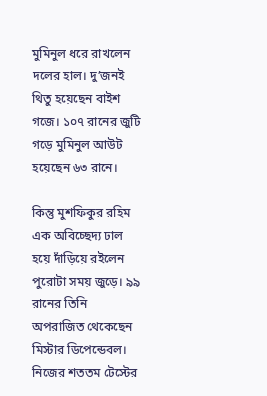মুমিনুল ধরে রাখলেন দলের হাল। দু’জনই থিতু হয়েছেন বাইশ গজে। ১০৭ রানের জুটি গড়ে মুমিনুল আউট হয়েছেন ৬৩ রানে।

কিন্তু মুশফিকুর রহিম এক অবিচ্ছেদ্য ঢাল হয়ে দাঁড়িয়ে রইলেন পুরোটা সময় জুড়ে। ৯৯ রানের তিনি অপরাজিত থেকেছেন মিস্টার ডিপেন্ডেবল। নিজের শততম টেস্টের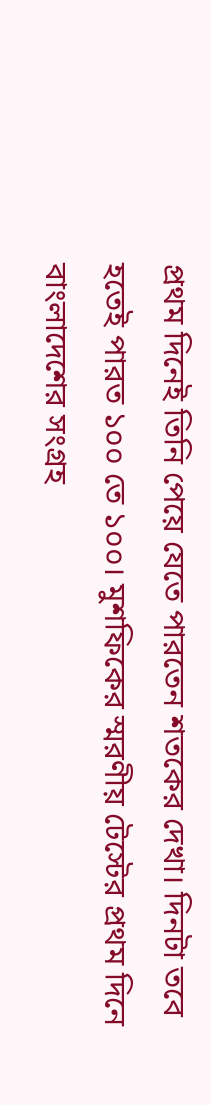প্রথম দিনেই তিনি পেয়ে যেতে পারতেন শতকের দেখা। দিনটা তবে হতেই পারত ১০০ তে ১০০। মুশফিকের স্মরণীয় টেস্টের প্রথম দিনে বাংলাদেশের সংগ্রহ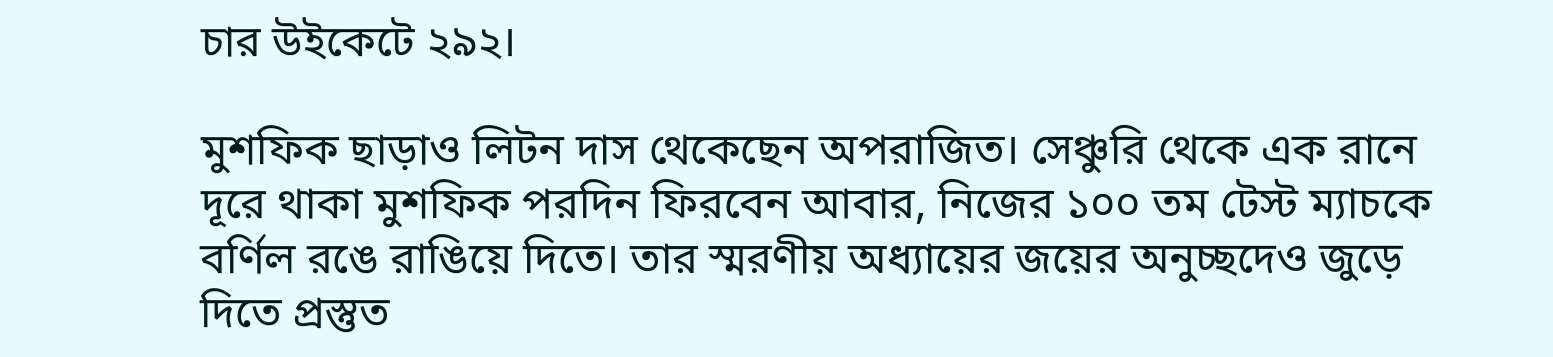চার উইকেটে ২৯২।

মুশফিক ছাড়াও লিটন দাস থেকেছেন অপরাজিত। সেঞ্চুরি থেকে এক রানে দূরে থাকা মুশফিক পরদিন ফিরবেন আবার, নিজের ১০০ তম টেস্ট ম্যাচকে বর্ণিল রঙে রাঙিয়ে দিতে। তার স্মরণীয় অধ্যায়ের জয়ের অনুচ্ছদেও জুড়ে দিতে প্রস্তুত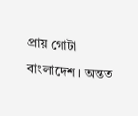প্রায় গোটা বাংলাদেশ। অন্তত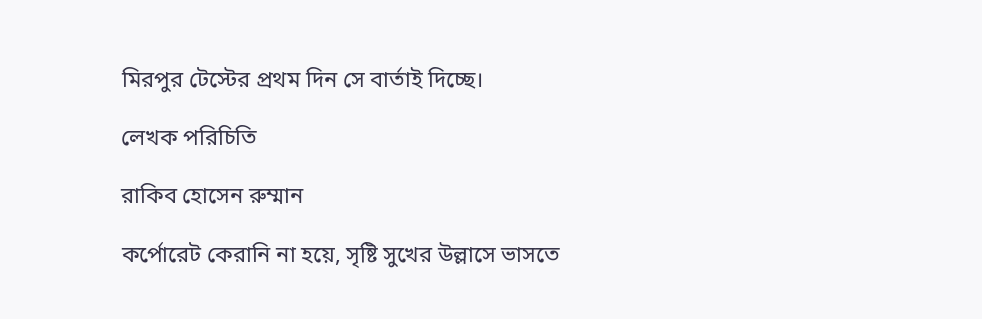মিরপুর টেস্টের প্রথম দিন সে বার্তাই দিচ্ছে।

লেখক পরিচিতি

রাকিব হোসেন রুম্মান

কর্পোরেট কেরানি না হয়ে, সৃষ্টি সুখের উল্লাসে ভাসতে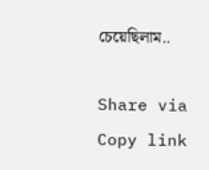চেয়েছিলাম..

Share via
Copy link